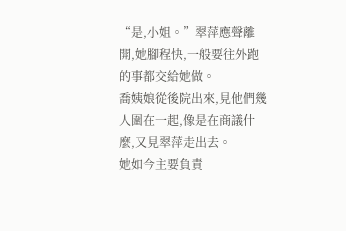“是,小姐。”翠萍應聲離開,她腳程快,一般要往外跑的事都交給她做。
喬姨娘從後院出來,見他們幾人圍在一起,像是在商議什麼,又見翠萍走出去。
她如今主要負責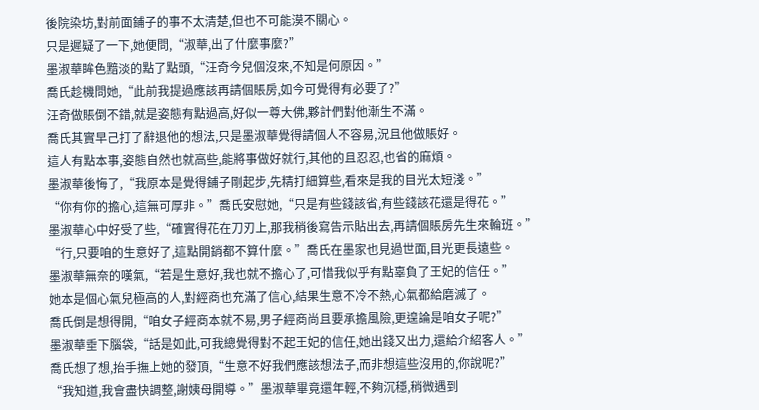後院染坊,對前面鋪子的事不太清楚,但也不可能漠不關心。
只是遲疑了一下,她便問,“淑華,出了什麼事麼?”
墨淑華眸色黯淡的點了點頭,“汪奇今兒個沒來,不知是何原因。”
喬氏趁機問她,“此前我提過應該再請個賬房,如今可覺得有必要了?”
汪奇做賬倒不錯,就是姿態有點過高,好似一尊大佛,夥計們對他漸生不滿。
喬氏其實早己打了辭退他的想法,只是墨淑華覺得請個人不容易,況且他做賬好。
這人有點本事,姿態自然也就高些,能將事做好就行,其他的且忍忍,也省的麻煩。
墨淑華後悔了,“我原本是覺得鋪子剛起步,先精打細算些,看來是我的目光太短淺。”
“你有你的擔心,這無可厚非。”喬氏安慰她,“只是有些錢該省,有些錢該花還是得花。”
墨淑華心中好受了些,“確實得花在刀刃上,那我稍後寫告示貼出去,再請個賬房先生來輪班。”
“行,只要咱的生意好了,這點開銷都不算什麼。”喬氏在墨家也見過世面,目光更長遠些。
墨淑華無奈的嘆氣,“若是生意好,我也就不擔心了,可惜我似乎有點辜負了王妃的信任。”
她本是個心氣兒極高的人,對經商也充滿了信心,結果生意不冷不熱,心氣都給磨滅了。
喬氏倒是想得開,“咱女子經商本就不易,男子經商尚且要承擔風險,更遑論是咱女子呢?”
墨淑華垂下腦袋,“話是如此,可我總覺得對不起王妃的信任,她出錢又出力,還給介紹客人。”
喬氏想了想,抬手撫上她的發頂,“生意不好我們應該想法子,而非想這些沒用的,你說呢?”
“我知道,我會盡快調整,謝姨母開導。”墨淑華畢竟還年輕,不夠沉穩,稍微遇到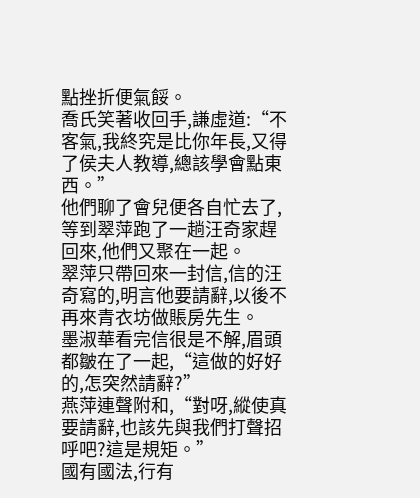點挫折便氣餒。
喬氏笑著收回手,謙虛道:“不客氣,我終究是比你年長,又得了侯夫人教導,總該學會點東西。”
他們聊了會兒便各自忙去了,等到翠萍跑了一趟汪奇家趕回來,他們又聚在一起。
翠萍只帶回來一封信,信的汪奇寫的,明言他要請辭,以後不再來青衣坊做賬房先生。
墨淑華看完信很是不解,眉頭都皺在了一起,“這做的好好的,怎突然請辭?”
燕萍連聲附和,“對呀,縱使真要請辭,也該先與我們打聲招呼吧?這是規矩。”
國有國法,行有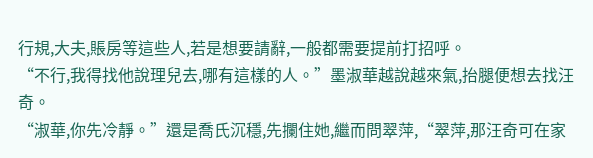行規,大夫,賬房等這些人,若是想要請辭,一般都需要提前打招呼。
“不行,我得找他說理兒去,哪有這樣的人。”墨淑華越說越來氣,抬腿便想去找汪奇。
“淑華,你先冷靜。”還是喬氏沉穩,先攔住她,繼而問翠萍,“翠萍,那汪奇可在家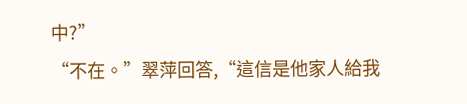中?”
“不在。”翠萍回答,“這信是他家人給我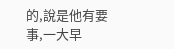的,說是他有要事,一大早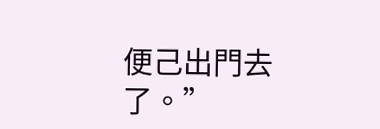便己出門去了。”